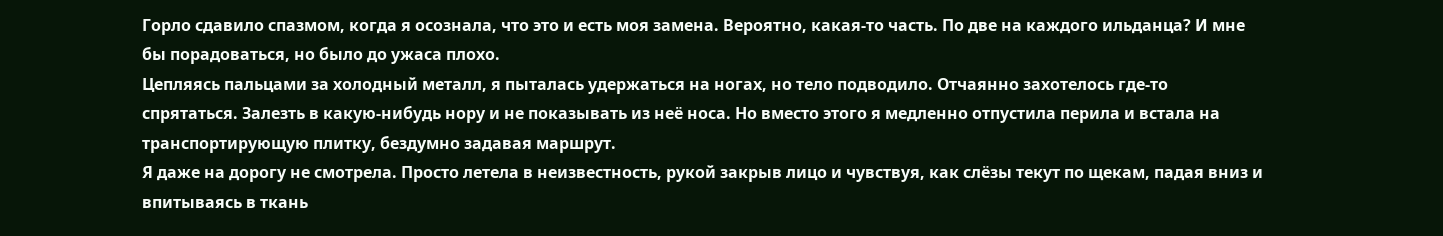Горло сдавило спазмом, когда я осознала, что это и есть моя замена. Вероятно, какая-то часть. По две на каждого ильданца? И мне бы порадоваться, но было до ужаса плохо.
Цепляясь пальцами за холодный металл, я пыталась удержаться на ногах, но тело подводило. Отчаянно захотелось где-то спрятаться. Залезть в какую-нибудь нору и не показывать из неё носа. Но вместо этого я медленно отпустила перила и встала на транспортирующую плитку, бездумно задавая маршрут.
Я даже на дорогу не смотрела. Просто летела в неизвестность, рукой закрыв лицо и чувствуя, как слёзы текут по щекам, падая вниз и впитываясь в ткань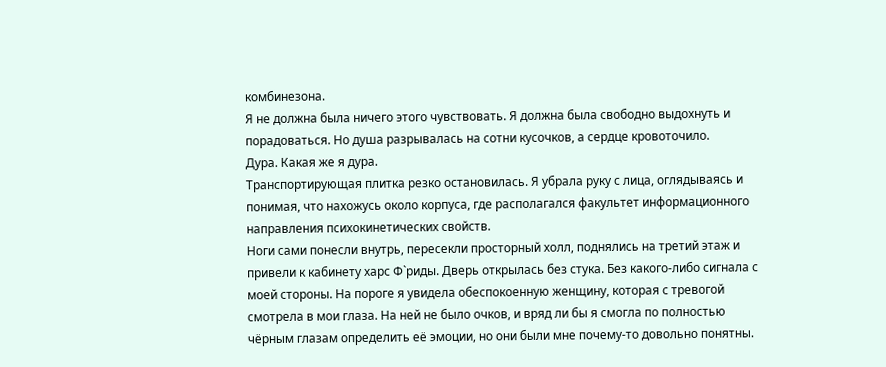комбинезона.
Я не должна была ничего этого чувствовать. Я должна была свободно выдохнуть и порадоваться. Но душа разрывалась на сотни кусочков, а сердце кровоточило.
Дура. Какая же я дура.
Транспортирующая плитка резко остановилась. Я убрала руку с лица, оглядываясь и понимая, что нахожусь около корпуса, где располагался факультет информационного направления психокинетических свойств.
Ноги сами понесли внутрь, пересекли просторный холл, поднялись на третий этаж и привели к кабинету харс Ф`риды. Дверь открылась без стука. Без какого-либо сигнала с моей стороны. На пороге я увидела обеспокоенную женщину, которая с тревогой смотрела в мои глаза. На ней не было очков, и вряд ли бы я смогла по полностью чёрным глазам определить её эмоции, но они были мне почему-то довольно понятны.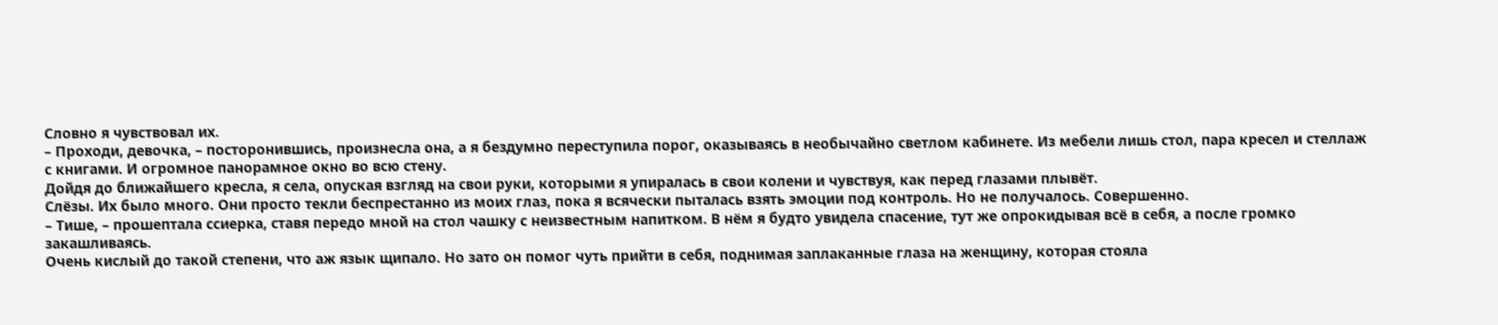Словно я чувствовал их.
– Проходи, девочка, – посторонившись, произнесла она, а я бездумно переступила порог, оказываясь в необычайно светлом кабинете. Из мебели лишь стол, пара кресел и стеллаж с книгами. И огромное панорамное окно во всю стену.
Дойдя до ближайшего кресла, я села, опуская взгляд на свои руки, которыми я упиралась в свои колени и чувствуя, как перед глазами плывёт.
Слёзы. Их было много. Они просто текли беспрестанно из моих глаз, пока я всячески пыталась взять эмоции под контроль. Но не получалось. Совершенно.
– Тише, – прошептала ссиерка, ставя передо мной на стол чашку с неизвестным напитком. В нём я будто увидела спасение, тут же опрокидывая всё в себя, а после громко закашливаясь.
Очень кислый до такой степени, что аж язык щипало. Но зато он помог чуть прийти в себя, поднимая заплаканные глаза на женщину, которая стояла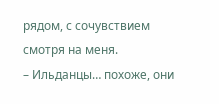рядом, с сочувствием смотря на меня.
– Ильданцы… похоже, они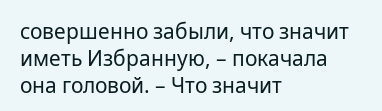совершенно забыли, что значит иметь Избранную, – покачала она головой. – Что значит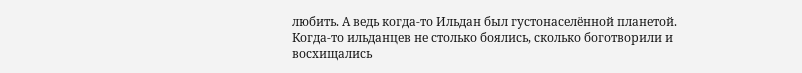любить. А ведь когда-то Ильдан был густонаселённой планетой. Когда-то ильданцев не столько боялись, сколько боготворили и восхищались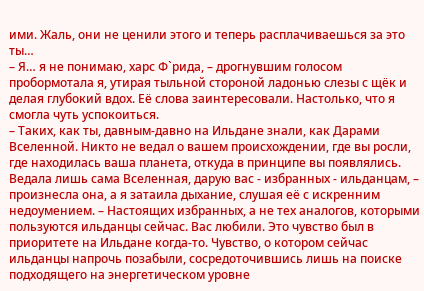ими. Жаль, они не ценили этого и теперь расплачиваешься за это ты…
– Я… я не понимаю, харс Ф`рида, – дрогнувшим голосом пробормотала я, утирая тыльной стороной ладонью слезы с щёк и делая глубокий вдох. Её слова заинтересовали. Настолько, что я смогла чуть успокоиться.
– Таких, как ты, давным-давно на Ильдане знали, как Дарами Вселенной. Никто не ведал о вашем происхождении, где вы росли, где находилась ваша планета, откуда в принципе вы появлялись. Ведала лишь сама Вселенная, дарую вас - избранных - ильданцам, – произнесла она, а я затаила дыхание, слушая её с искренним недоумением. – Настоящих избранных, а не тех аналогов, которыми пользуются ильданцы сейчас. Вас любили. Это чувство был в приоритете на Ильдане когда-то. Чувство, о котором сейчас ильданцы напрочь позабыли, сосредоточившись лишь на поиске подходящего на энергетическом уровне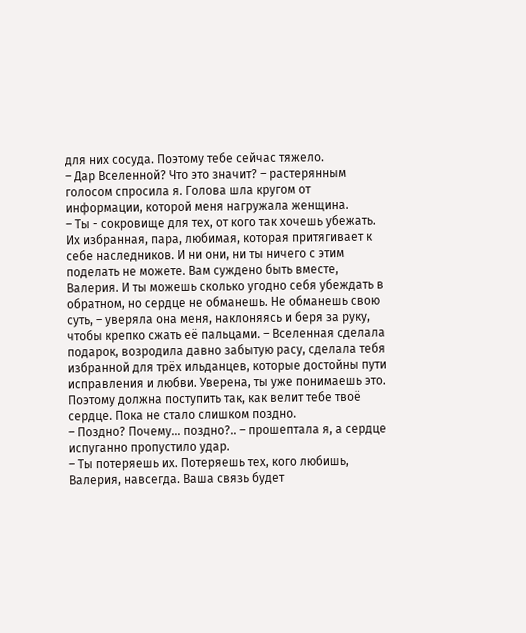для них сосуда. Поэтому тебе сейчас тяжело.
– Дар Вселенной? Что это значит? – растерянным голосом спросила я. Голова шла кругом от информации, которой меня нагружала женщина.
– Ты - сокровище для тех, от кого так хочешь убежать. Их избранная, пара, любимая, которая притягивает к себе наследников. И ни они, ни ты ничего с этим поделать не можете. Вам суждено быть вместе, Валерия. И ты можешь сколько угодно себя убеждать в обратном, но сердце не обманешь. Не обманешь свою суть, – уверяла она меня, наклоняясь и беря за руку, чтобы крепко сжать её пальцами. – Вселенная сделала подарок, возродила давно забытую расу, сделала тебя избранной для трёх ильданцев, которые достойны пути исправления и любви. Уверена, ты уже понимаешь это. Поэтому должна поступить так, как велит тебе твоё сердце. Пока не стало слишком поздно.
– Поздно? Почему… поздно?.. – прошептала я, а сердце испуганно пропустило удар.
– Ты потеряешь их. Потеряешь тех, кого любишь, Валерия, навсегда. Ваша связь будет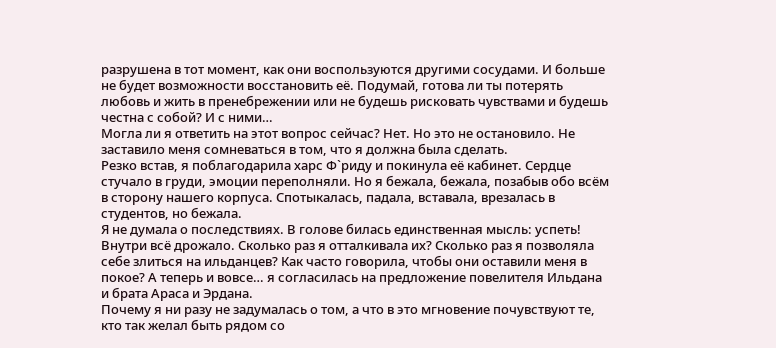разрушена в тот момент, как они воспользуются другими сосудами. И больше не будет возможности восстановить её. Подумай, готова ли ты потерять любовь и жить в пренебрежении или не будешь рисковать чувствами и будешь честна с собой? И с ними…
Могла ли я ответить на этот вопрос сейчас? Нет. Но это не остановило. Не заставило меня сомневаться в том, что я должна была сделать.
Резко встав, я поблагодарила харс Ф`риду и покинула её кабинет. Сердце стучало в груди, эмоции переполняли. Но я бежала, бежала, позабыв обо всём в сторону нашего корпуса. Спотыкалась, падала, вставала, врезалась в студентов, но бежала.
Я не думала о последствиях. В голове билась единственная мысль: успеть!
Внутри всё дрожало. Сколько раз я отталкивала их? Сколько раз я позволяла себе злиться на ильданцев? Как часто говорила, чтобы они оставили меня в покое? А теперь и вовсе… я согласилась на предложение повелителя Ильдана и брата Араса и Эрдана.
Почему я ни разу не задумалась о том, а что в это мгновение почувствуют те, кто так желал быть рядом со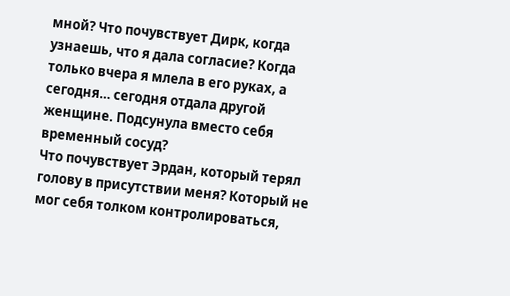мной? Что почувствует Дирк, когда узнаешь, что я дала согласие? Когда только вчера я млела в его руках, а сегодня… сегодня отдала другой женщине. Подсунула вместо себя временный сосуд?
Что почувствует Эрдан, который терял голову в присутствии меня? Который не мог себя толком контролироваться,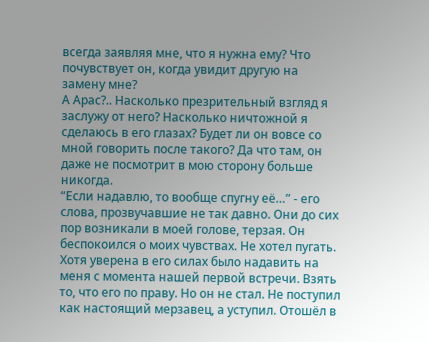всегда заявляя мне, что я нужна ему? Что почувствует он, когда увидит другую на замену мне?
А Арас?.. Насколько презрительный взгляд я заслужу от него? Насколько ничтожной я сделаюсь в его глазах? Будет ли он вовсе со мной говорить после такого? Да что там, он даже не посмотрит в мою сторону больше никогда.
“Если надавлю, то вообще спугну её…” - его слова, прозвучавшие не так давно. Они до сих пор возникали в моей голове, терзая. Он беспокоился о моих чувствах. Не хотел пугать. Хотя уверена в его силах было надавить на меня с момента нашей первой встречи. Взять то, что его по праву. Но он не стал. Не поступил как настоящий мерзавец, а уступил. Отошёл в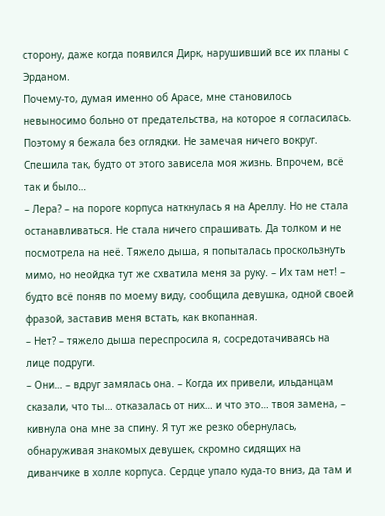сторону, даже когда появился Дирк, нарушивший все их планы с Эрданом.
Почему-то, думая именно об Арасе, мне становилось невыносимо больно от предательства, на которое я согласилась.
Поэтому я бежала без оглядки. Не замечая ничего вокруг. Спешила так, будто от этого зависела моя жизнь. Впрочем, всё так и было…
– Лера? – на пороге корпуса наткнулась я на Ареллу. Но не стала останавливаться. Не стала ничего спрашивать. Да толком и не посмотрела на неё. Тяжело дыша, я попыталась проскользнуть мимо, но неойдка тут же схватила меня за руку. – Их там нет! – будто всё поняв по моему виду, сообщила девушка, одной своей фразой, заставив меня встать, как вкопанная.
– Нет? – тяжело дыша переспросила я, сосредотачиваясь на лице подруги.
– Они… – вдруг замялась она. – Когда их привели, ильданцам сказали, что ты… отказалась от них… и что это… твоя замена, – кивнула она мне за спину. Я тут же резко обернулась, обнаруживая знакомых девушек, скромно сидящих на диванчике в холле корпуса. Сердце упало куда-то вниз, да там и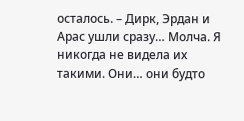осталось. – Дирк, Эрдан и Арас ушли сразу… Молча. Я никогда не видела их такими. Они… они будто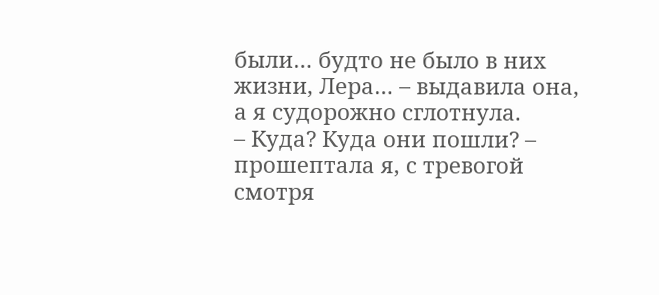были… будто не было в них жизни, Лера… – выдавила она, а я судорожно сглотнула.
– Куда? Куда они пошли? – прошептала я, с тревогой смотря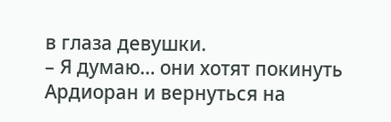в глаза девушки.
– Я думаю… они хотят покинуть Ардиоран и вернуться на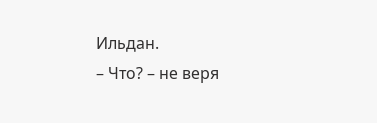Ильдан.
– Что? – не веря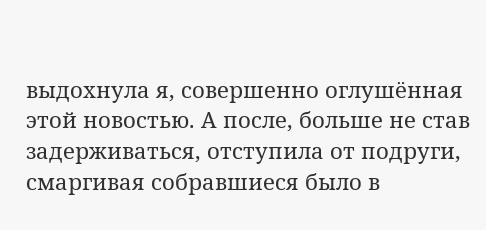выдохнула я, совершенно оглушённая этой новостью. А после, больше не став задерживаться, отступила от подруги, смаргивая собравшиеся было в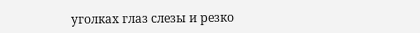уголках глаз слезы и резко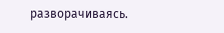разворачиваясь.